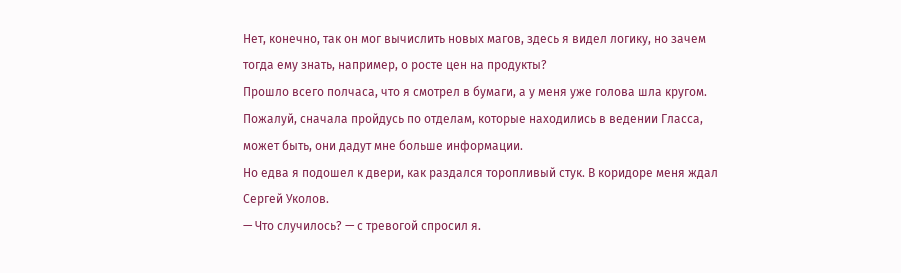Нет, конечно, так он мог вычислить новых магов, здесь я видел логику, но зачем тогда ему знать, например, о росте цен на продукты?
Прошло всего полчаса, что я смотрел в бумаги, а у меня уже голова шла кругом.
Пожалуй, сначала пройдусь по отделам, которые находились в ведении Гласса, может быть, они дадут мне больше информации.
Но едва я подошел к двери, как раздался торопливый стук. В коридоре меня ждал Сергей Уколов.
— Что случилось? — с тревогой спросил я.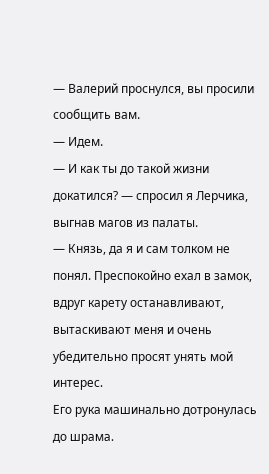— Валерий проснулся, вы просили сообщить вам.
— Идем.
— И как ты до такой жизни докатился? — спросил я Лерчика, выгнав магов из палаты.
— Князь, да я и сам толком не понял. Преспокойно ехал в замок, вдруг карету останавливают, вытаскивают меня и очень убедительно просят унять мой интерес.
Его рука машинально дотронулась до шрама.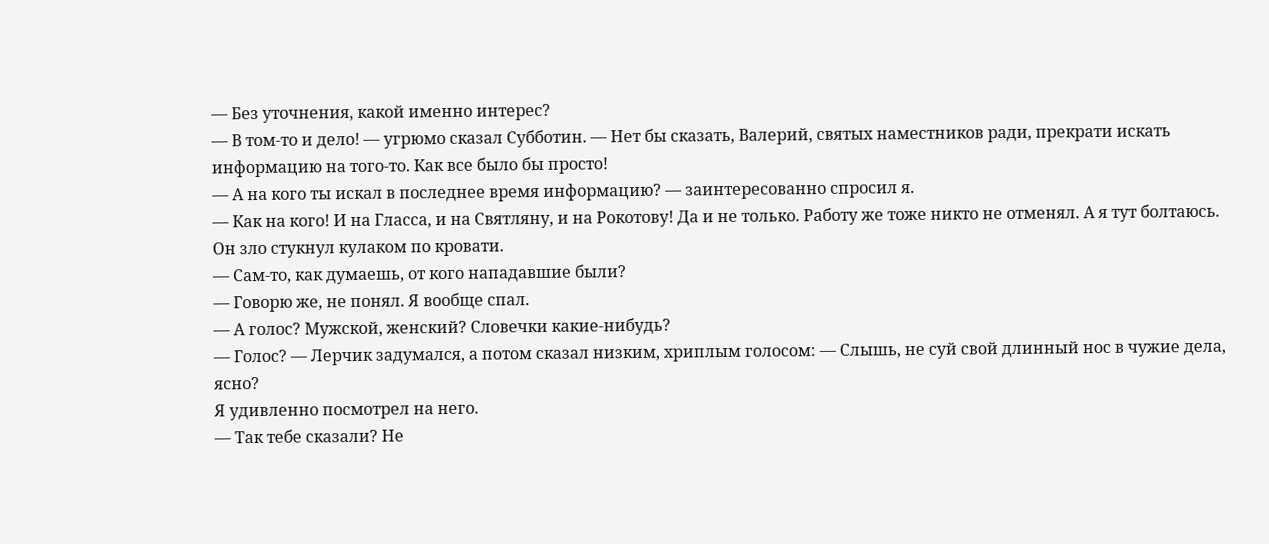— Без уточнения, какой именно интерес?
— В том-то и дело! — угрюмо сказал Субботин. — Нет бы сказать, Валерий, святых наместников ради, прекрати искать информацию на того-то. Как все было бы просто!
— А на кого ты искал в последнее время информацию? — заинтересованно спросил я.
— Как на кого! И на Гласса, и на Святляну, и на Рокотову! Да и не только. Работу же тоже никто не отменял. А я тут болтаюсь.
Он зло стукнул кулаком по кровати.
— Сам-то, как думаешь, от кого нападавшие были?
— Говорю же, не понял. Я вообще спал.
— А голос? Мужской, женский? Словечки какие-нибудь?
— Голос? — Лерчик задумался, а потом сказал низким, хриплым голосом: — Слышь, не суй свой длинный нос в чужие дела, ясно?
Я удивленно посмотрел на него.
— Так тебе сказали? Не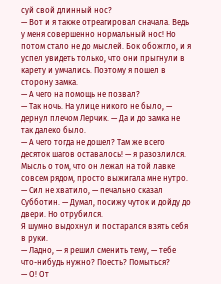суй свой длинный нос?
— Вот и я также отреагировал сначала. Ведь у меня совершенно нормальный нос! Но потом стало не до мыслей. Бок обожгло, и я успел увидеть только, что они прыгнули в карету и умчались. Поэтому я пошел в сторону замка.
— А чего на помощь не позвал?
— Так ночь. На улице никого не было, — дернул плечом Лерчик. — Да и до замка не так далеко было.
— А чего тогда не дошел? Там же всего десяток шагов оставалось! — я разозлился.
Мысль о том, что он лежал на той лавке совсем рядом, просто выжигала мне нутро.
— Сил не хватило, — печально сказал Субботин. — Думал, посижу чуток и дойду до двери. Но отрубился.
Я шумно выдохнул и постарался взять себя в руки.
— Ладно, — я решил сменить тему, — тебе что-нибудь нужно? Поесть? Помыться?
— О! От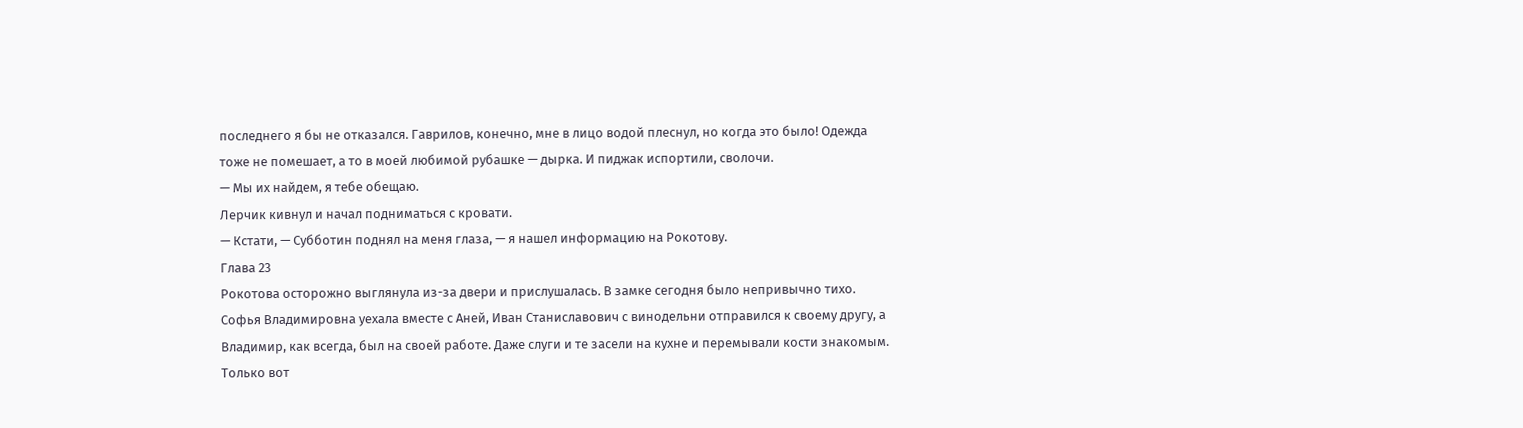последнего я бы не отказался. Гаврилов, конечно, мне в лицо водой плеснул, но когда это было! Одежда тоже не помешает, а то в моей любимой рубашке — дырка. И пиджак испортили, сволочи.
— Мы их найдем, я тебе обещаю.
Лерчик кивнул и начал подниматься с кровати.
— Кстати, — Субботин поднял на меня глаза, — я нашел информацию на Рокотову.
Глава 23
Рокотова осторожно выглянула из-за двери и прислушалась. В замке сегодня было непривычно тихо. Софья Владимировна уехала вместе с Аней, Иван Станиславович с винодельни отправился к своему другу, а Владимир, как всегда, был на своей работе. Даже слуги и те засели на кухне и перемывали кости знакомым. Только вот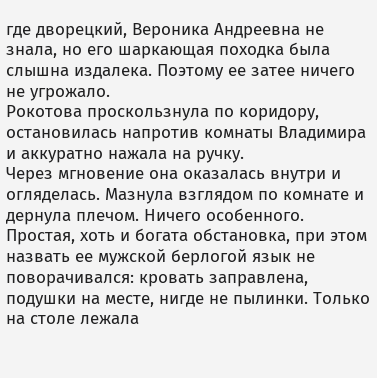где дворецкий, Вероника Андреевна не знала, но его шаркающая походка была слышна издалека. Поэтому ее затее ничего не угрожало.
Рокотова проскользнула по коридору, остановилась напротив комнаты Владимира и аккуратно нажала на ручку.
Через мгновение она оказалась внутри и огляделась. Мазнула взглядом по комнате и дернула плечом. Ничего особенного. Простая, хоть и богата обстановка, при этом назвать ее мужской берлогой язык не поворачивался: кровать заправлена, подушки на месте, нигде не пылинки. Только на столе лежала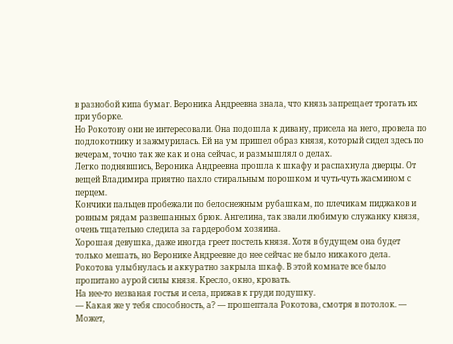в разнобой кипа бумаг. Вероника Андреевна знала, что князь запрещает трогать их при уборке.
Но Рокотову они не интересовали. Она подошла к дивану, присела на него, провела по подлокотнику и зажмурилась. Ей на ум пришел образ князя, который сидел здесь по вечерам, точно так же как и она сейчас, и размышлял о делах.
Легко поднявшись, Вероника Андреевна прошла к шкафу и распахнула дверцы. От вещей Владимира приятно пахло стиральным порошком и чуть-чуть жасмином с перцем.
Кончики пальцев пробежали по белоснежным рубашкам, по плечикам пиджаков и ровным рядам развешанных брюк. Ангелина, так звали любимую служанку князя, очень тщательно следила за гардеробом хозяина.
Хорошая девушка, даже иногда греет постель князя. Хотя в будущем она будет только мешать, но Веронике Андреевне до нее сейчас не было никакого дела.
Рокотова улыбнулась и аккуратно закрыла шкаф. В этой комнате все было пропитано аурой силы князя. Кресло, окно, кровать.
На нее-то незваная гостья и села, прижав к груди подушку.
— Какая же у тебя способность, а? — прошептала Рокотова, смотря в потолок. — Может,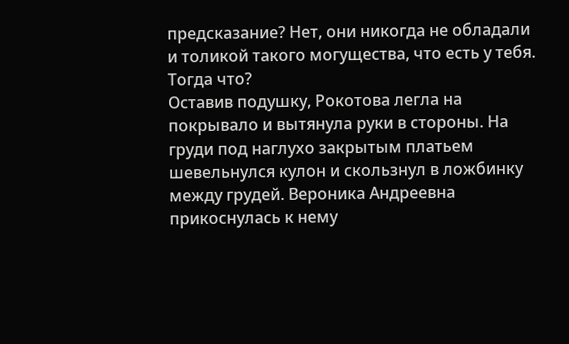предсказание? Нет, они никогда не обладали и толикой такого могущества, что есть у тебя. Тогда что?
Оставив подушку, Рокотова легла на покрывало и вытянула руки в стороны. На груди под наглухо закрытым платьем шевельнулся кулон и скользнул в ложбинку между грудей. Вероника Андреевна прикоснулась к нему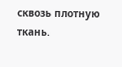сквозь плотную ткань.